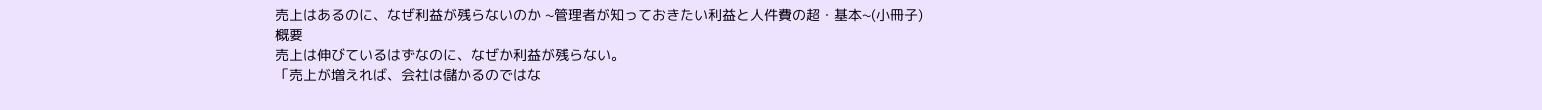売上はあるのに、なぜ利益が残らないのか ~管理者が知っておきたい利益と人件費の超・基本~(小冊子)
概要
売上は伸びているはずなのに、なぜか利益が残らない。
「売上が増えれば、会社は儲かるのではな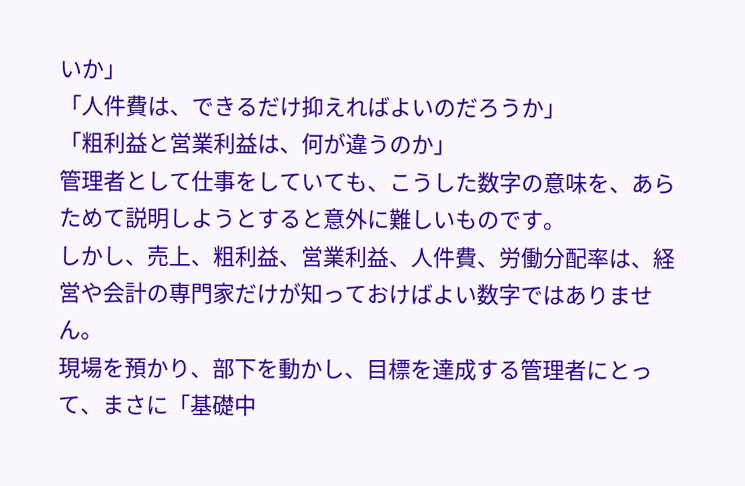いか」
「人件費は、できるだけ抑えればよいのだろうか」
「粗利益と営業利益は、何が違うのか」
管理者として仕事をしていても、こうした数字の意味を、あらためて説明しようとすると意外に難しいものです。
しかし、売上、粗利益、営業利益、人件費、労働分配率は、経営や会計の専門家だけが知っておけばよい数字ではありません。
現場を預かり、部下を動かし、目標を達成する管理者にとって、まさに「基礎中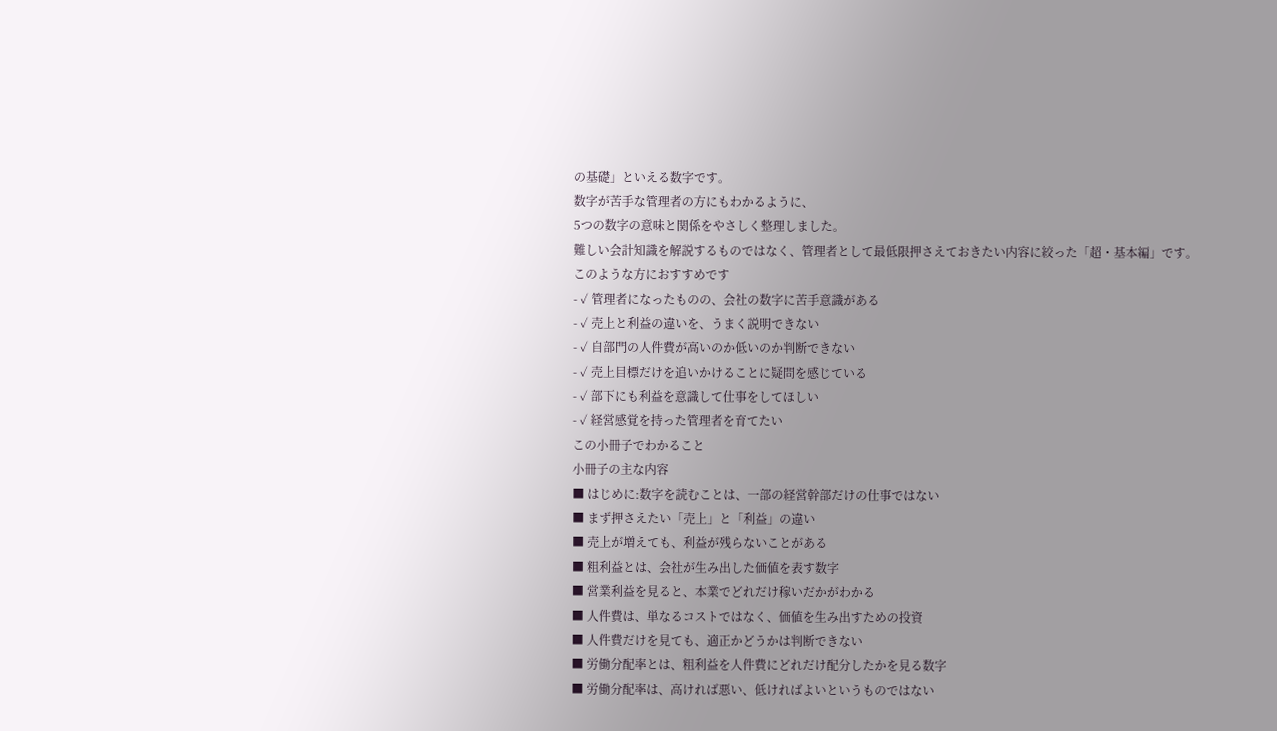の基礎」といえる数字です。
数字が苦手な管理者の方にもわかるように、
5つの数字の意味と関係をやさしく整理しました。
難しい会計知識を解説するものではなく、管理者として最低限押さえておきたい内容に絞った「超・基本編」です。
このような方におすすめです
- ✓ 管理者になったものの、会社の数字に苦手意識がある
- ✓ 売上と利益の違いを、うまく説明できない
- ✓ 自部門の人件費が高いのか低いのか判断できない
- ✓ 売上目標だけを追いかけることに疑問を感じている
- ✓ 部下にも利益を意識して仕事をしてほしい
- ✓ 経営感覚を持った管理者を育てたい
この小冊子でわかること
小冊子の主な内容
■ はじめに:数字を読むことは、一部の経営幹部だけの仕事ではない
■ まず押さえたい「売上」と「利益」の違い
■ 売上が増えても、利益が残らないことがある
■ 粗利益とは、会社が生み出した価値を表す数字
■ 営業利益を見ると、本業でどれだけ稼いだかがわかる
■ 人件費は、単なるコストではなく、価値を生み出すための投資
■ 人件費だけを見ても、適正かどうかは判断できない
■ 労働分配率とは、粗利益を人件費にどれだけ配分したかを見る数字
■ 労働分配率は、高ければ悪い、低ければよいというものではない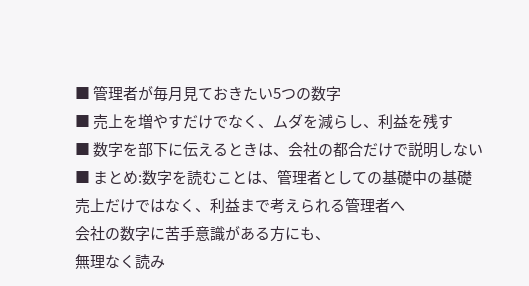■ 管理者が毎月見ておきたい5つの数字
■ 売上を増やすだけでなく、ムダを減らし、利益を残す
■ 数字を部下に伝えるときは、会社の都合だけで説明しない
■ まとめ:数字を読むことは、管理者としての基礎中の基礎
売上だけではなく、利益まで考えられる管理者へ
会社の数字に苦手意識がある方にも、
無理なく読み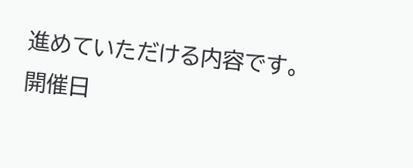進めていただける内容です。
開催日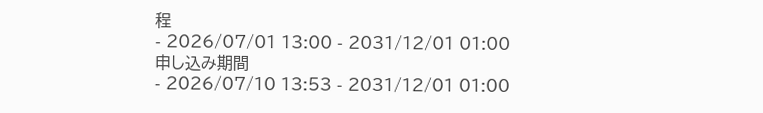程
- 2026/07/01 13:00 - 2031/12/01 01:00
申し込み期間
- 2026/07/10 13:53 - 2031/12/01 01:00